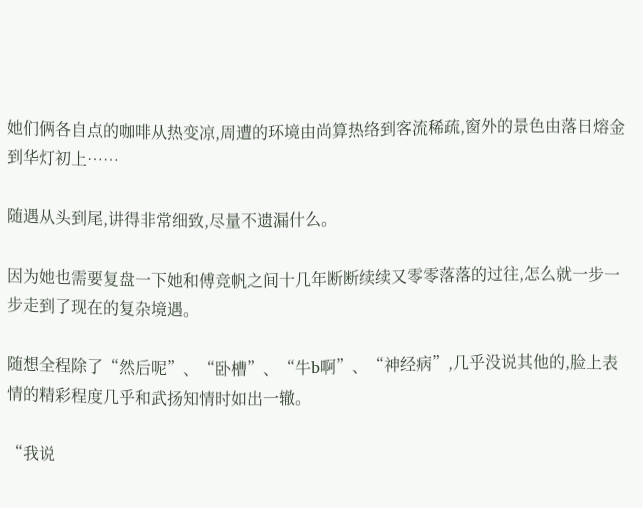她们俩各自点的咖啡从热变凉,周遭的环境由尚算热络到客流稀疏,窗外的景色由落日熔金到华灯初上……

随遇从头到尾,讲得非常细致,尽量不遗漏什么。

因为她也需要复盘一下她和傅竞帆之间十几年断断续续又零零落落的过往,怎么就一步一步走到了现在的复杂境遇。

随想全程除了“然后呢”、“卧槽”、“牛b啊”、“神经病”,几乎没说其他的,脸上表情的精彩程度几乎和武扬知情时如出一辙。

“我说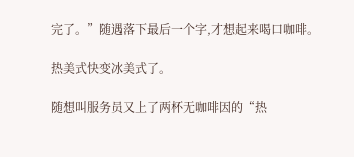完了。”随遇落下最后一个字,才想起来喝口咖啡。

热美式快变冰美式了。

随想叫服务员又上了两杯无咖啡因的“热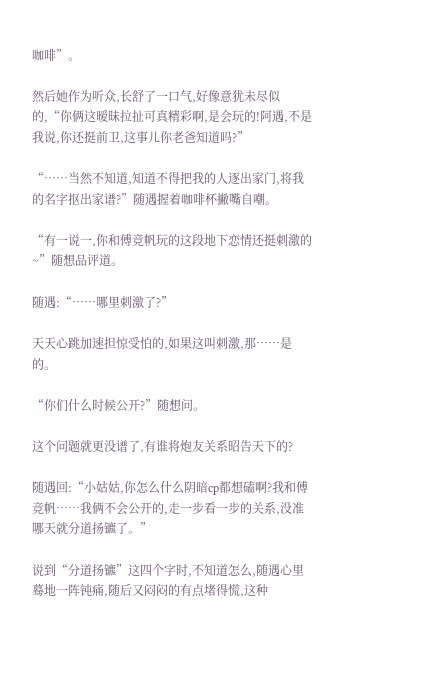咖啡”。

然后她作为听众,长舒了一口气,好像意犹未尽似的,“你俩这暧昧拉扯可真精彩啊,是会玩的!阿遇,不是我说,你还挺前卫,这事儿你老爸知道吗?”

“……当然不知道,知道不得把我的人逐出家门,将我的名字抠出家谱?”随遇握着咖啡杯撇嘴自嘲。

“有一说一,你和傅竞帆玩的这段地下恋情还挺刺激的~”随想品评道。

随遇:“……哪里刺激了?”

天天心跳加速担惊受怕的,如果这叫刺激,那……是的。

“你们什么时候公开?”随想问。

这个问题就更没谱了,有谁将炮友关系昭告天下的?

随遇回:“小姑姑,你怎么什么阴暗cp都想磕啊?我和傅竞帆……我俩不会公开的,走一步看一步的关系,没准哪天就分道扬镳了。”

说到“分道扬镳”这四个字时,不知道怎么,随遇心里蓦地一阵钝痛,随后又闷闷的有点堵得慌,这种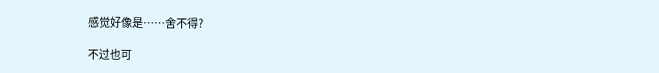感觉好像是……舍不得?

不过也可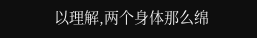以理解,两个身体那么绵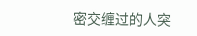密交缠过的人突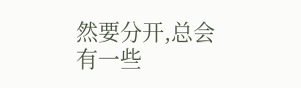然要分开,总会有一些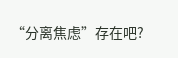“分离焦虑”存在吧?